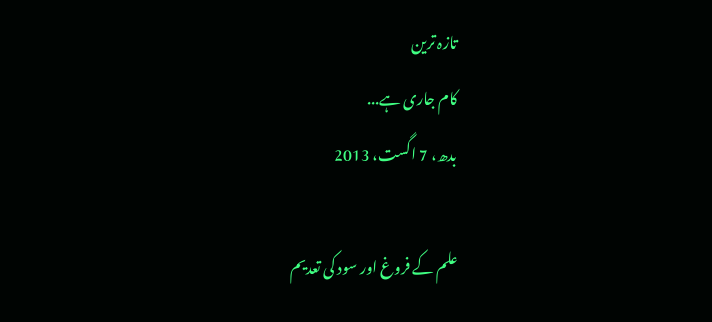تازہ ترین
کام جاری ہے...
بدھ، 7 اگست، 2013

علم کے فروغ اور سود کی تعدیم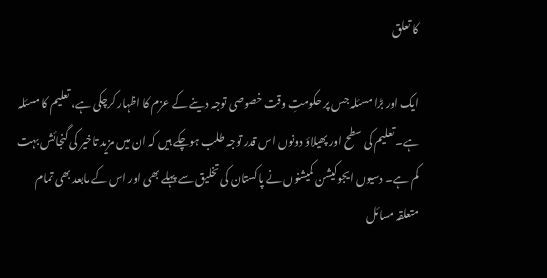کا تعلق

ایک اور بڑا مسئلہ جس پر حکومتِ وقت خصوصی توجہ دینے کے عزم کا اظہار کرچکی ہے، تعلیم کا مسئلہ ہے۔ تعلیم کی سطح اور پھیلاؤ دونوں اس قدر توجہ طلب ہوچکے ہیں کہ ان میں مزید تاخیر کی گنجائش بہت کم ہے۔ دسیوں ایجوکیشن کمیشنوں نے پاکستان کی تخلیق سے پہلے بھی اور اس کے مابعد بھی تمام متعلقہ مسائل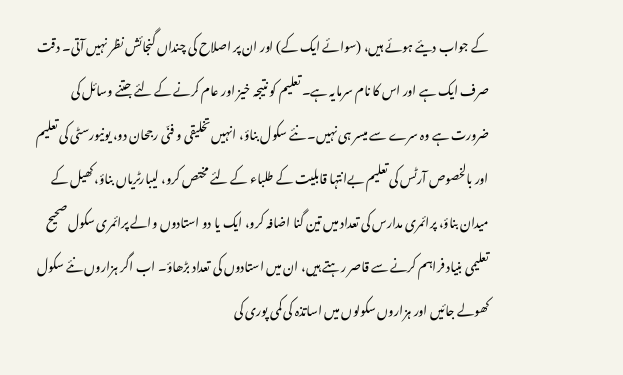کے جواب دیئے ہوئے ہیں، (سوائے ایک کے) اور ان پر اصلاح کی چنداں گنجائش نظر نہیں آتی۔ دقت صرف ایک ہے اور اس کا نام سرمایہ ہے۔ تعلیم کو نتیجہ خیز اور عام کرنے کے لئے جتنے وسائل کی ضرورت ہے وہ سرے سے میسر ہی نہیں۔ نئے سکول بناؤ، انہیں تخلیقی و فنّی رجحان دو، یونیورسٹی کی تعلیم اور بالخصوص آرٹس کی تعلیم بےانتہا قابلیت کے طلباء کے لئے مختص کرو، لیبارٹریاں بناؤ، کھیل کے میدان بناؤ، پرائمری مدارس کی تعداد میں تین گنا اضافہ کرو، ایک یا دو استادوں والے پرائمری سکول صحیح تعلیمی بنیاد فراہم کرنے سے قاصر رہتے ہیں، ان میں استادوں کی تعداد بڑھاؤ۔ اب اگر ہزاروں نئے سکول کھولے جائیں اور ہزاروں سکولوں میں اساتذہ کی کمی پوری کی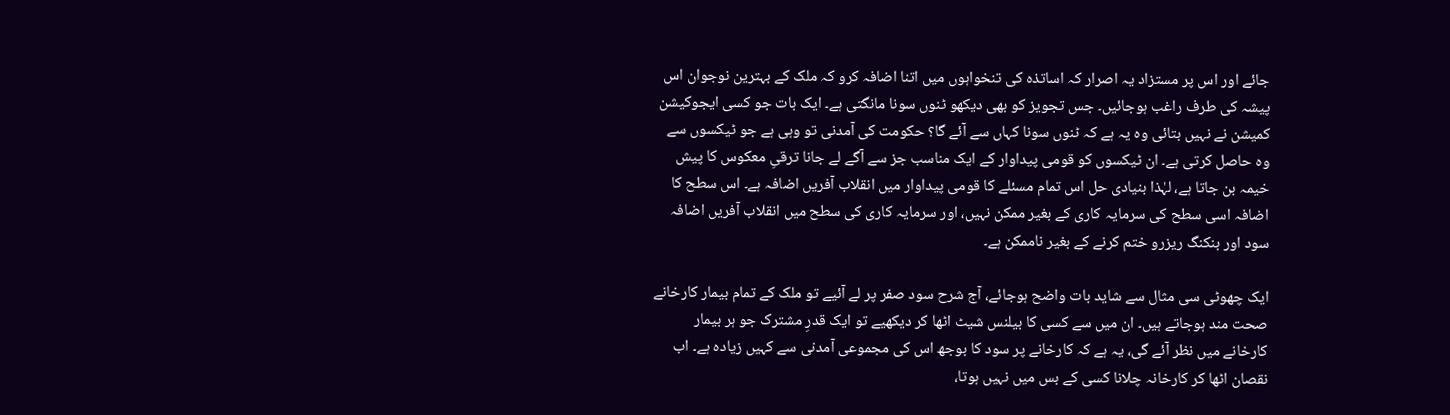جائے اور اس پر مستزاد یہ اصرار کہ اساتذہ کی تنخواہوں میں اتنا اضافہ کرو کہ ملک کے بہترین نوجوان اس پیشہ کی طرف راغب ہوجائیں۔ جس تجویز کو بھی دیکھو ٹنوں سونا مانگتی ہے۔ ایک بات جو کسی ایجوکیشن کمیشن نے نہیں بتائی وہ یہ ہے کہ ٹنوں سونا کہاں سے آئے گا؟ حکومت کی آمدنی تو وہی ہے جو ٹیکسوں سے وہ حاصل کرتی ہے۔ ان ٹیکسوں کو قومی پیداوار کے ایک مناسب جز سے آگے لے جانا ترقیِ معکوس کا پیش خیمہ بن جاتا ہے، لہٰذا بنیادی حل اس تمام مسئلے کا قومی پیداوار میں انقلاب آفریں اضافہ ہے۔ اس سطح کا اضافہ اسی سطح کی سرمایہ کاری کے بغیر ممکن نہیں، اور سرمایہ کاری کی سطح میں انقلاب آفریں اضافہ سود اور بنکنگ ریزرو ختم کرنے کے بغیر ناممکن ہے۔

ایک چھوٹی سی مثال سے شاید بات واضح ہوجائے، آج شرح سود صفر پر لے آئیے تو ملک کے تمام بیمار کارخانے صحت مند ہوجاتے ہیں۔ ان میں سے کسی کا بیلنس شیٹ اٹھا کر دیکھیے تو ایک قدرِ مشترک جو ہر بیمار کارخانے میں نظر آئے گی، یہ ہے کہ کارخانے پر سود کا بوجھ اس کی مجموعی آمدنی سے کہیں زیادہ ہے۔ اب نقصان اٹھا کر کارخانہ چلانا کسی کے بس میں نہیں ہوتا،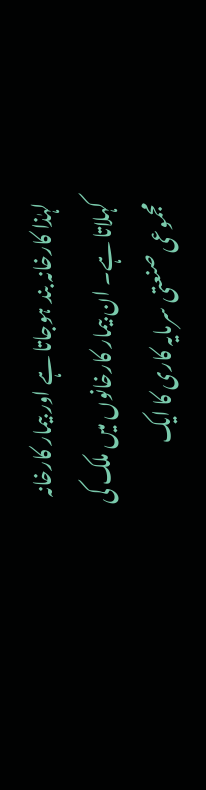لہٰذا کارخانہ بند ہوجاتا ہے اور بیمار کارخانہ کہلاتا ہے۔ ان بیمار کارخانوں میں ملک کی مجموعی صنعتی سرمایہ کاری کا ایک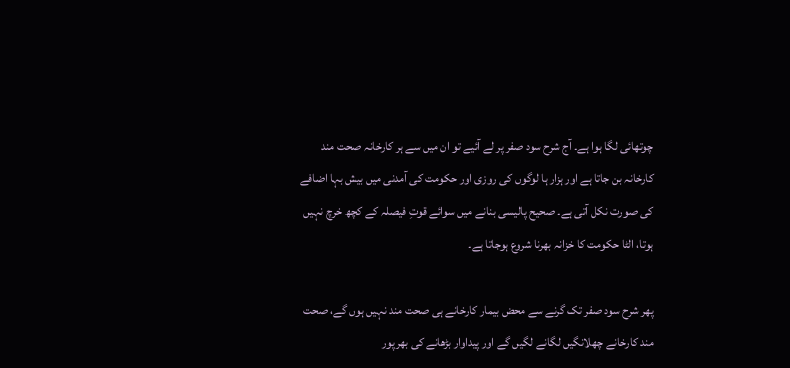چوتھائی لگا ہوا ہے۔ آج شرح سود صفر پر لے آئیے تو ان میں سے ہر کارخانہ صحت مند کارخانہ بن جاتا ہے اور ہزار ہا لوگوں کی روزی اور حکومت کی آمدنی میں بیش بہا اضافے کی صورت نکل آتی ہے۔ صحیح پالیسی بنانے میں سوائے قوتِ فیصلہ کے کچھ خرچ نہیں ہوتا، الٹا حکومت کا خزانہ بھرنا شروع ہوجاتا ہے۔

پھر شرح سود صفر تک گرنے سے محض بیمار کارخانے ہی صحت مند نہیں ہوں گے، صحت مند کارخانے چھلانگیں لگانے لگیں گے اور پیداوار بڑھانے کی بھرپور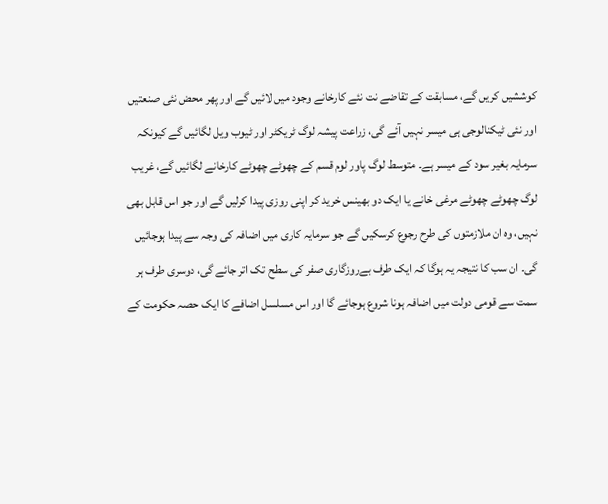کوششیں کریں گے، مسابقت کے تقاضے نت نئے کارخانے وجود میں لائیں گے اور پھر محض نئی صنعتیں اور نئی ٹیکنالوجی ہی میسر نہیں آئے گی، زراعت پیشہ لوگ ٹریکٹر اور ٹیوب ویل لگائیں گے کیونکہ سرمایہ بغیر سود کے میسر ہے۔ متوسط لوگ پاور لوم قسم کے چھوٹے چھوٹے کارخانے لگائیں گے، غریب لوگ چھوٹے چھوٹے مرغی خانے یا ایک دو بھینس خرید کر اپنی روزی پیدا کرلیں گے اور جو اس قابل بھی نہیں، وہ ان ملازمتوں کی طرح رجوع کرسکیں گے جو سرمایہ کاری میں اضافہ کی وجہ سے پیدا ہوجائیں گی۔ ان سب کا نتیجہ یہ ہوگا کہ ایک طرف بےروزگاری صفر کی سطح تک اتر جائے گی، دوسری طرف ہر سمت سے قومی دولت میں اضافہ ہونا شروع ہوجائے گا اور اس مسلسل اضافے کا ایک حصہ حکومت کے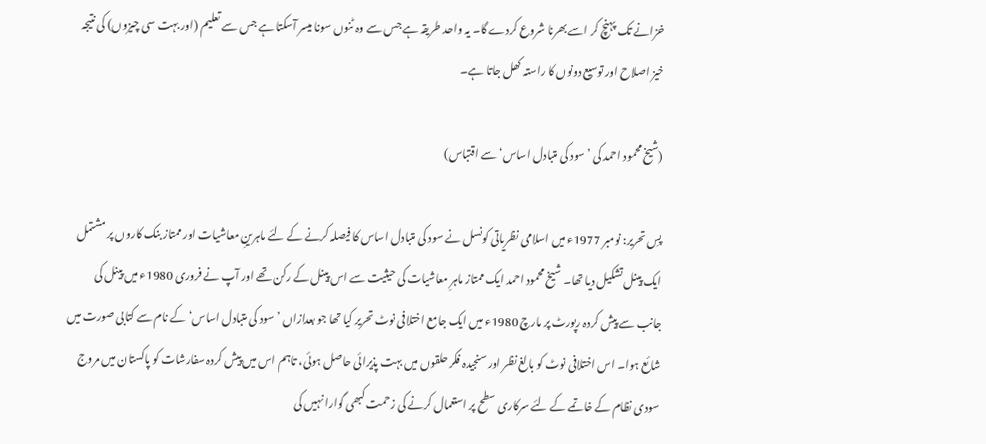خزانے تک پہنچ کر اسے بھرنا شروع کردے گا۔ یہ واحد طریقہ ہے جس سے وہ ٹنوں سونا میسر آسکتا ہے جس سے تعلیم (اور بہت سی چیزوں) کی نتیجہ خیز اصلاح اور توسیع دونوں کا راستہ کھل جاتا ہے۔

(شیخ محمود احمد کی ’سود کی متبادل اساس‘ سے اقتباس)

پسِ تحریر: نومبر 1977ء میں اسلامی نظریاتی کونسل نے سود کی متبادل اساس کا فیصلہ کرنے کے لئے ماہرینِ معاشیات اور ممتاز بنک کاروں پر مشتمل ایک پینل تشکیل دیا تھا۔ شیخ محمود احمد ایک ممتاز ماہرِ معاشیات کی حیثیت سے اس پینل کے رکن تھے اور آپ نے فروری 1980ء میں پینل کی جانب سے پیش کردہ رپورٹ پر مارچ 1980ء میں ایک جامع اختلافی نوٹ تحریر کیا تھا جو بعدازاں ’سود کی متبادل اساس‘ کے نام سے کتابی صورت میں شائع ہوا۔ اس اختلافی نوٹ کو بالغ نظر اور سنجیدہ فکر حلقوں میں بہت پذیرائی حاصل ہوئی، تاہم اس میں پیش کردہ سفارشات کو پاکستان میں مروج سودی نظام کے خاتمے کے لئے سرکاری سطح پر استعمال کرنے کی زحمت کبھی گوارا نہیں کی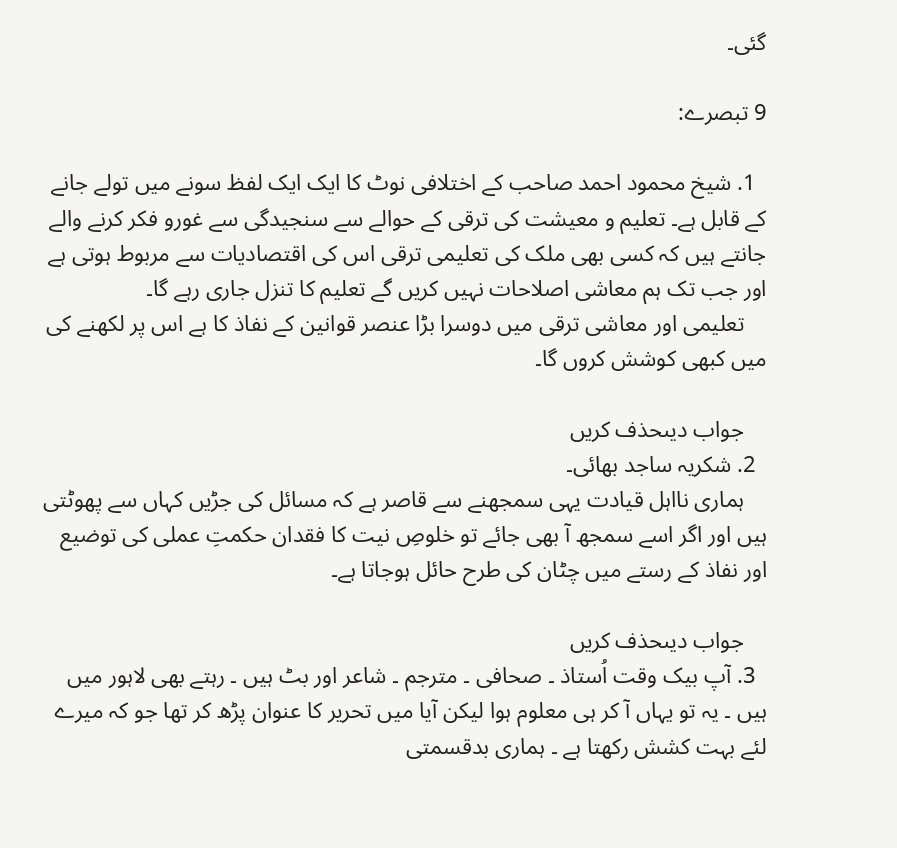گئی۔

9 تبصرے:

  1. شیخ محمود احمد صاحب کے اختلافی نوٹ کا ایک ایک لفظ سونے میں تولے جانے کے قابل ہے۔ تعلیم و معیشت کی ترقی کے حوالے سے سنجیدگی سے غورو فکر کرنے والے جانتے ہیں کہ کسی بھی ملک کی تعلیمی ترقی اس کی اقتصادیات سے مربوط ہوتی ہے اور جب تک ہم معاشی اصلاحات نہیں کریں گے تعلیم کا تنزل جاری رہے گا۔
    تعلیمی اور معاشی ترقی میں دوسرا بڑا عنصر قوانین کے نفاذ کا ہے اس پر لکھنے کی میں کبھی کوشش کروں گا۔

    جواب دیںحذف کریں
  2. شکریہ ساجد بھائی۔
    ہماری نااہل قیادت یہی سمجھنے سے قاصر ہے کہ مسائل کی جڑیں کہاں سے پھوٹتی ہیں اور اگر اسے سمجھ آ بھی جائے تو خلوصِ نیت کا فقدان حکمتِ عملی کی توضیع اور نفاذ کے رستے میں چٹان کی طرح حائل ہوجاتا ہے۔

    جواب دیںحذف کریں
  3. آپ بیک وقت اُستاذ ۔ صحافی ۔ مترجم ۔ شاعر اور بٹ ہیں ۔ رہتے بھی لاہور میں ہیں ۔ یہ تو یہاں آ کر ہی معلوم ہوا لیکن آیا میں تحریر کا عنوان پڑھ کر تھا جو کہ میرے لئے بہت کشش رکھتا ہے ۔ ہماری بدقسمتی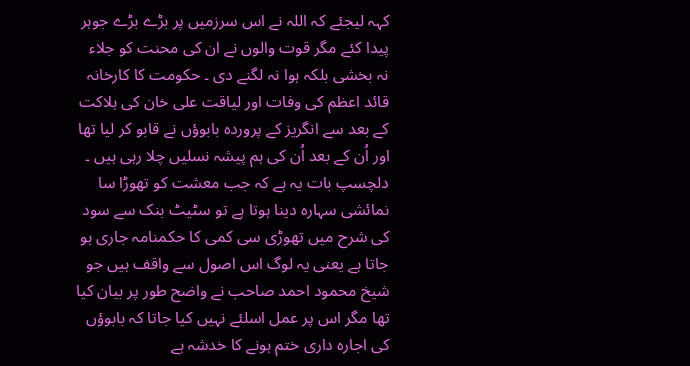کہہ لیجئے کہ اللہ نے اس سرزمیں پر بڑے بڑے جوہر پیدا کئے مگر قوت والوں نے ان کی محنت کو جلاء نہ بخشی بلکہ ہوا نہ لگنے دی ۔ حکومت کا کارخانہ قائد اعظم کی وفات اور لیاقت علی خان کی ہلاکت کے بعد سے انگریز کے پروردہ بابوؤں نے قابو کر لیا تھا اور اُن کے بعد اُن کی ہم پیشہ نسلیں چلا رہی ہیں ۔ دلچسپ بات یہ ہے کہ جب معشت کو تھوڑا سا نمائشی سہارہ دینا ہوتا ہے تو سٹیٹ بنک سے سود کی شرح میں تھوڑی سی کمی کا حکمنامہ جاری ہو جاتا ہے یعنی یہ لوگ اس اصول سے واقف ہیں جو شیخ محمود احمد صاحب نے واضح طور پر بیان کیا تھا مگر اس پر عمل اسلئے نہیں کیا جاتا کہ بابوؤں کی اجارہ داری ختم ہونے کا خدشہ ہے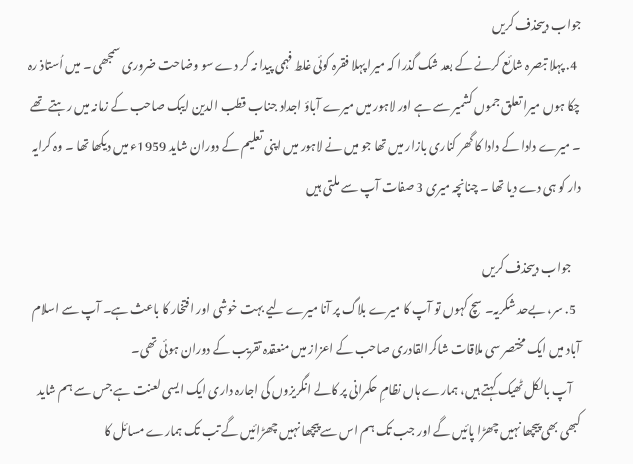جواب دیںحذف کریں
  4. پہلا تبصرہ شائع کرنے کے بعد شک گذرا کہ میرا پہلا فقرہ کوئی غلط فہمی پیدا نہ کر دے سو وضاحت ضروری سمجھی ۔ میں اُستاذ رہ چکا ہوں میرا تعلق جموں کشمیر سے ہے اور لاہور میں میرے آباؤ اجداد جناب قطب الدین ایبک صاحب کے زمانہ میں رہتے تھے ۔ میرے دادا کے دادا کا گھر کناری بازار میں تھا جو میں نے لاہور میں اپنی تعلیم کے دوران شاید 1959ء میں دیکھا تھا ۔ وہ کرایہ دار کو ہی دے دیا تھا ۔ چنانچہ میری 3 صفات آپ سے ملتی ہیں

    جواب دیںحذف کریں
  5. سر، بےحد شکریہ۔ سچ کہوں تو آپ کا میرے بلاگ پر آنا میرے لیے بہت خوشی اور افتخار کا باعث ہے۔ آپ سے اسلام آباد میں ایک مختصر سی ملاقات شاکرالقادری صاحب کے اعزاز میں منعقدہ تقریب کے دوران ہوئی تھی۔
    آپ بالکل ٹھیک کہتے ہیں، ہمارے ہاں نظامِ حکمرانی پر کالے انگریزوں کی اجارہ داری ایک ایسی لعنت ہے جس سے ہم شاید کبھی بھی پیچھا نہیں چھڑا پائیں گے اور جب تک ہم اس سے پیچھا نہیں چھڑائیں گے تب تک ہمارے مسائل کا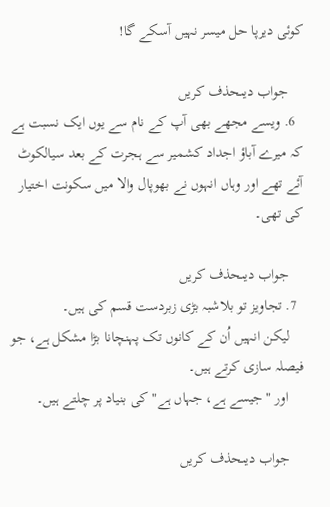کوئی دیرپا حل میسر نہیں آسکے گا!

    جواب دیںحذف کریں
  6. ویسے مجھے بھی آپ کے نام سے یوں ایک نسبت ہے کہ میرے آباؤ اجداد کشمیر سے ہجرت کے بعد سیالکوٹ آئے تھے اور وہاں انہوں نے بھوپال والا میں سکونت اختیار کی تھی۔

    جواب دیںحذف کریں
  7. تجاویز تو بلاشبہ بڑی زبردست قسم کی ہیں۔
    لیکن انہیں اُن کے کانوں تک پہنچانا بڑا مشکل ہے، جو فیصلہ سازی کرتے ہیں۔
    اور "جیسے ہے، جہاں ہے" کی بنیاد پر چلتے ہیں۔

    جواب دیںحذف کریں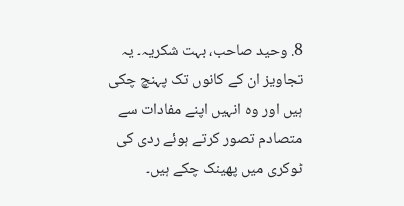8. وحید صاحب، بہت شکریہ۔ یہ تجاویز ان کے کانوں تک پہنچ چکی ہیں اور وہ انہیں اپنے مفادات سے متصادم تصور کرتے ہوئے ردی کی ٹوکری میں پھینک چکے ہیں۔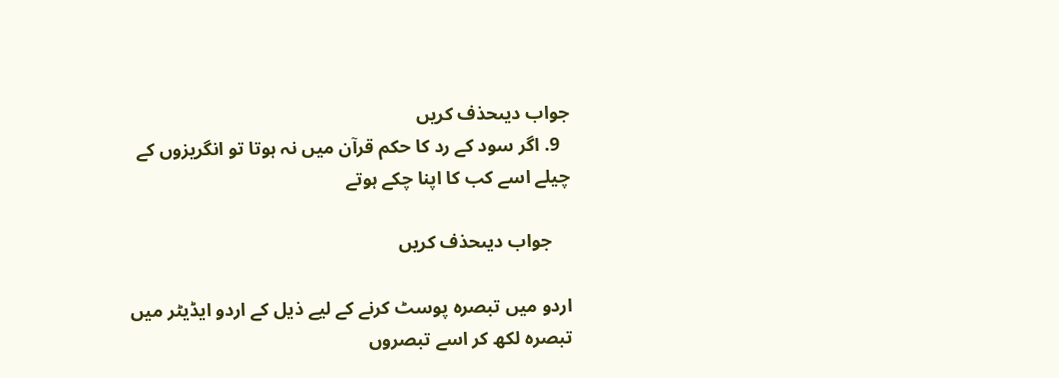جواب دیںحذف کریں
  9. اگر سود کے رد کا حکم قرآن میں نہ ہوتا تو انگریزوں کے چیلے اسے کب کا اپنا چکے ہوتے

    جواب دیںحذف کریں

اردو میں تبصرہ پوسٹ کرنے کے لیے ذیل کے اردو ایڈیٹر میں تبصرہ لکھ کر اسے تبصروں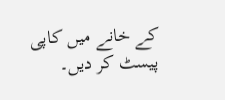کے خانے میں کاپی پیسٹ کر دیں۔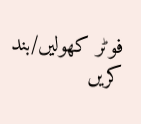فوٹر کھولیں‌/بند کریں